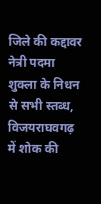जिले की कद्दावर नेत्री पदमा शुक्ला के निधन से सभी स्तब्ध, विजयराघवगढ़ में शोक की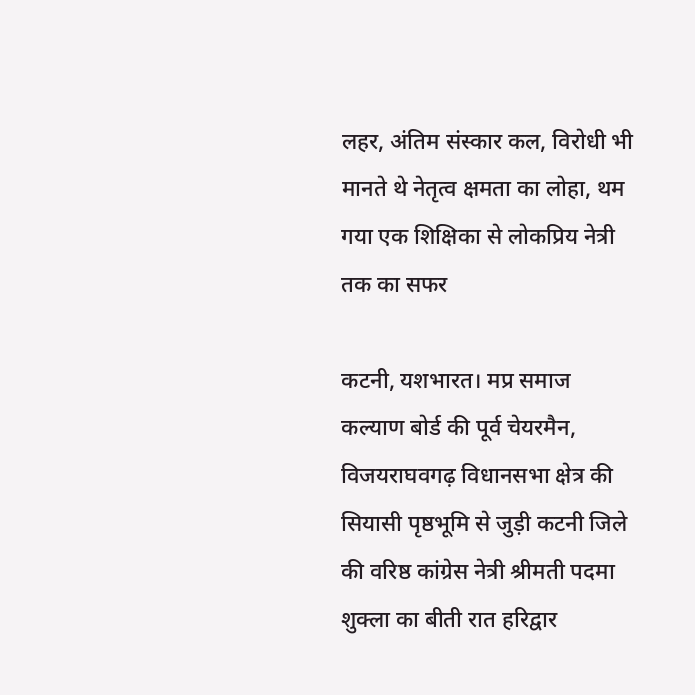लहर, अंतिम संस्कार कल, विरोधी भी मानते थे नेतृत्व क्षमता का लोहा, थम गया एक शिक्षिका से लोकप्रिय नेत्री तक का सफर

कटनी, यशभारत। मप्र समाज कल्याण बोर्ड की पूर्व चेयरमैन, विजयराघवगढ़ विधानसभा क्षेत्र की सियासी पृष्ठभूमि से जुड़ी कटनी जिले की वरिष्ठ कांग्रेस नेत्री श्रीमती पदमा शुक्ला का बीती रात हरिद्वार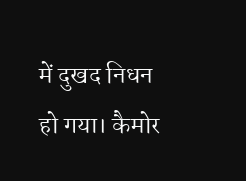में दुखद निधन हो गया। कैमोर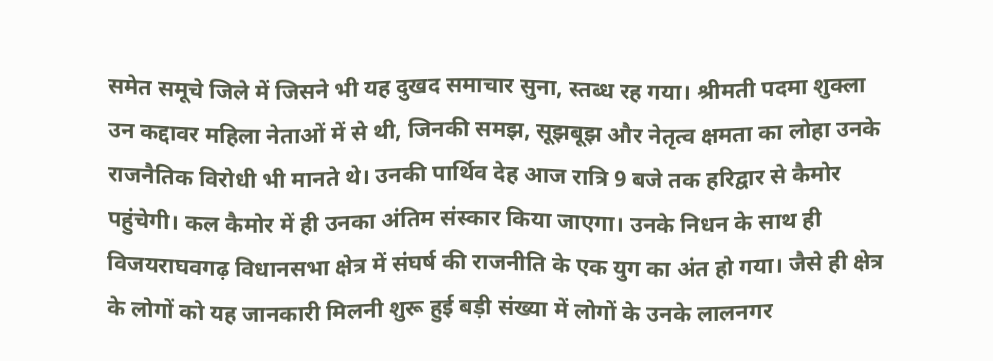समेत समूचे जिले में जिसने भी यह दुखद समाचार सुना, स्तब्ध रह गया। श्रीमती पदमा शुक्ला उन कद्दावर महिला नेताओं में से थी, जिनकी समझ, सूझबूझ और नेतृत्व क्षमता का लोहा उनके राजनैतिक विरोधी भी मानते थे। उनकी पार्थिव देह आज रात्रि 9 बजे तक हरिद्वार से कैमोर पहुंचेगी। कल कैमोर में ही उनका अंतिम संस्कार किया जाएगा। उनके निधन के साथ ही विजयराघवगढ़ विधानसभा क्षेत्र में संघर्ष की राजनीति के एक युग का अंत हो गया। जैसे ही क्षेत्र के लोगों को यह जानकारी मिलनी शुरू हुई बड़ी संख्या में लोगों के उनके लालनगर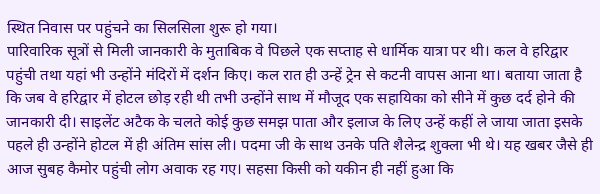स्थित निवास पर पहुंचने का सिलसिला शुरू हो गया।
पारिवारिक सूत्रों से मिली जानकारी के मुताबिक वे पिछले एक सप्ताह से धार्मिक यात्रा पर थी। कल वे हरिद्वार पहुंची तथा यहां भी उन्होंने मंदिरों में दर्शन किए। कल रात ही उन्हें ट्रेन से कटनी वापस आना था। बताया जाता है कि जब वे हरिद्वार में होटल छोड़ रही थी तभी उन्होंने साथ में मौजूद एक सहायिका को सीने में कुछ दर्द होने की जानकारी दी। साइलेंट अटैक के चलते कोई कुछ समझ पाता और इलाज के लिए उन्हें कहीं ले जाया जाता इसके पहले ही उन्होंने होटल में ही अंतिम सांस ली। पदमा जी के साथ उनके पति शैलेन्द्र शुक्ला भी थे। यह खबर जैसे ही आज सुबह कैमोर पहुंची लोग अवाक रह गए। सहसा किसी को यकीन ही नहीं हुआ कि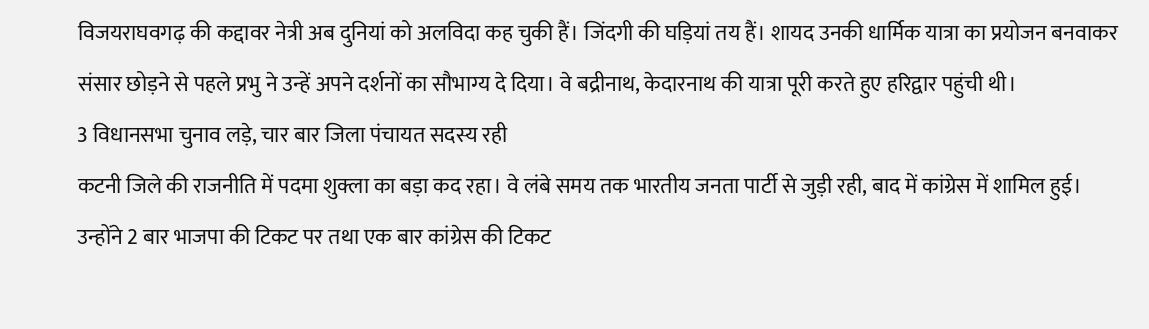विजयराघवगढ़ की कद्दावर नेत्री अब दुनियां को अलविदा कह चुकी हैं। जिंदगी की घड़ियां तय हैं। शायद उनकी धार्मिक यात्रा का प्रयोजन बनवाकर संसार छोड़ने से पहले प्रभु ने उन्हें अपने दर्शनों का सौभाग्य दे दिया। वे बद्रीनाथ, केदारनाथ की यात्रा पूरी करते हुए हरिद्वार पहुंची थी।
3 विधानसभा चुनाव लड़े, चार बार जिला पंचायत सदस्य रही
कटनी जिले की राजनीति में पदमा शुक्ला का बड़ा कद रहा। वे लंबे समय तक भारतीय जनता पार्टी से जुड़ी रही, बाद में कांग्रेस में शामिल हुई। उन्होंने 2 बार भाजपा की टिकट पर तथा एक बार कांग्रेस की टिकट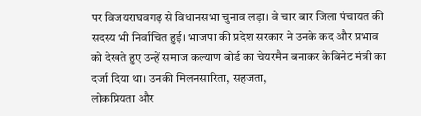पर विजयराघवगढ़ से विधानसभा चुनाव लड़ा। वे चार बार जिला पंचायत की सदस्य भी निर्वाचित हुई। भाजपा की प्रदेश सरकार ने उनके कद और प्रभाव को देखते हुए उन्हें समाज कल्याण बोर्ड का चेयरमैन बनाकर केबिनेट मंत्री का दर्जा दिया था। उनकी मिलनसारिता, सहजता,
लोकप्रियता और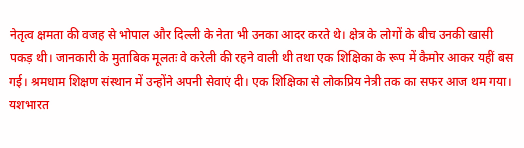नेतृत्व क्षमता की वजह से भोपाल और दिल्ली के नेता भी उनका आदर करते थे। क्षेत्र के लोगों के बीच उनकी खासी पकड़ थी। जानकारी के मुताबिक मूलतः वे करेली की रहने वाली थी तथा एक शिक्षिका के रूप में कैमोर आकर यहीं बस गई। श्रमधाम शिक्षण संस्थान में उन्होंने अपनी सेवाएं दी। एक शिक्षिका से लोकप्रिय नेत्री तक का सफर आज थम गया। यशभारत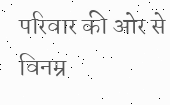परिवार की ओर से विनम्र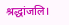श्रद्धांजलि।